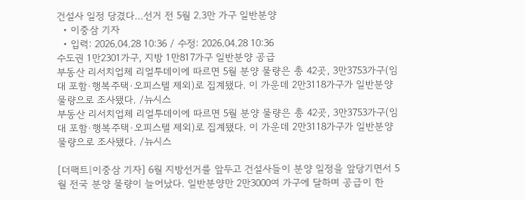건설사 일정 당겼다…선거 전 5월 2.3만 가구 일반분양
  • 이중삼 기자
  • 입력: 2026.04.28 10:36 / 수정: 2026.04.28 10:36
수도권 1만2301가구, 지방 1만817가구 일반분양 공급
부동산 리서치업체 리얼투데이에 따르면 5월 분양 물량은 총 42곳, 3만3753가구(임대 포함·행복주택·오피스텔 제외)로 집계됐다. 이 가운데 2만3118가구가 일반분양 물량으로 조사됐다. /뉴시스
부동산 리서치업체 리얼투데이에 따르면 5월 분양 물량은 총 42곳, 3만3753가구(임대 포함·행복주택·오피스텔 제외)로 집계됐다. 이 가운데 2만3118가구가 일반분양 물량으로 조사됐다. /뉴시스

[더팩트|이중삼 기자] 6월 지방선거를 앞두고 건설사들이 분양 일정을 앞당기면서 5월 전국 분양 물량이 늘어났다. 일반분양만 2만3000여 가구에 달하며 공급이 한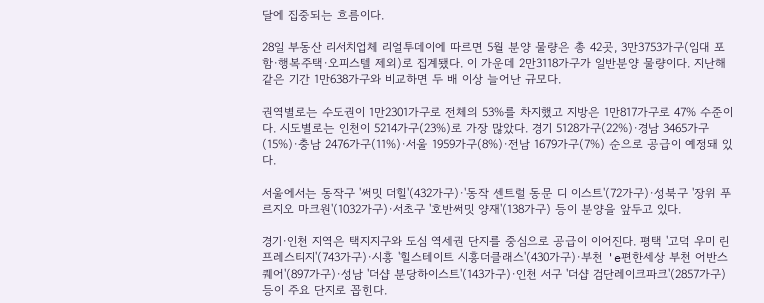달에 집중되는 흐름이다.

28일 부동산 리서치업체 리얼투데이에 따르면 5월 분양 물량은 총 42곳, 3만3753가구(임대 포함·행복주택·오피스텔 제외)로 집계됐다. 이 가운데 2만3118가구가 일반분양 물량이다. 지난해 같은 기간 1만638가구와 비교하면 두 배 이상 늘어난 규모다.

권역별로는 수도권이 1만2301가구로 전체의 53%를 차지했고 지방은 1만817가구로 47% 수준이다. 시도별로는 인천이 5214가구(23%)로 가장 많았다. 경기 5128가구(22%)·경남 3465가구(15%)·충남 2476가구(11%)·서울 1959가구(8%)·전남 1679가구(7%) 순으로 공급이 예정돼 있다.

서울에서는 동작구 '써밋 더힐'(432가구)·'동작 센트럴 동문 디 이스트'(72가구)·성북구 '장위 푸르지오 마크원'(1032가구)·서초구 '호반써밋 양재'(138가구) 등이 분양을 앞두고 있다.

경기·인천 지역은 택지지구와 도심 역세권 단지를 중심으로 공급이 이어진다. 평택 '고덕 우미 린 프레스티지'(743가구)·시흥 '힐스테이트 시흥더클래스'(430가구)·부천 'e편한세상 부천 어반스퀘어'(897가구)·성남 '더샵 분당하이스트'(143가구)·인천 서구 '더샵 검단레이크파크'(2857가구) 등이 주요 단지로 꼽힌다.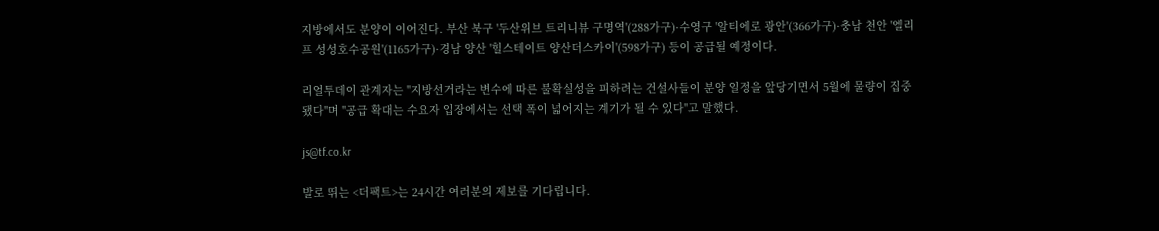지방에서도 분양이 이어진다. 부산 북구 '두산위브 트리니뷰 구명역'(288가구)·수영구 '알티에로 광안'(366가구)·충남 천안 '엘리프 성성호수공원'(1165가구)·경남 양산 '힐스테이트 양산더스카이'(598가구) 등이 공급될 예정이다.

리얼투데이 관계자는 "지방선거라는 변수에 따른 불확실성을 피하려는 건설사들이 분양 일정을 앞당기면서 5월에 물량이 집중됐다"며 "공급 확대는 수요자 입장에서는 선택 폭이 넓어지는 계기가 될 수 있다"고 말했다.

js@tf.co.kr

발로 뛰는 <더팩트>는 24시간 여러분의 제보를 기다립니다.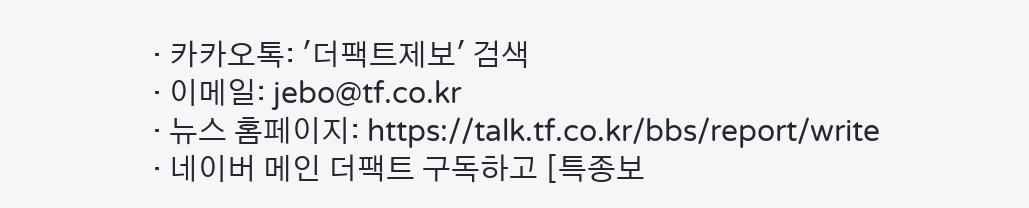· 카카오톡: '더팩트제보' 검색
· 이메일: jebo@tf.co.kr
· 뉴스 홈페이지: https://talk.tf.co.kr/bbs/report/write
· 네이버 메인 더팩트 구독하고 [특종보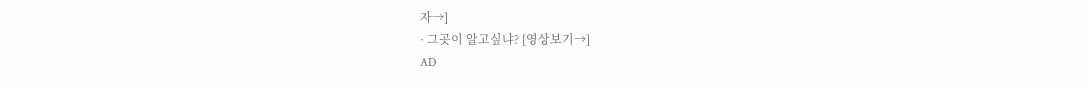자→]
· 그곳이 알고싶냐? [영상보기→]
AD